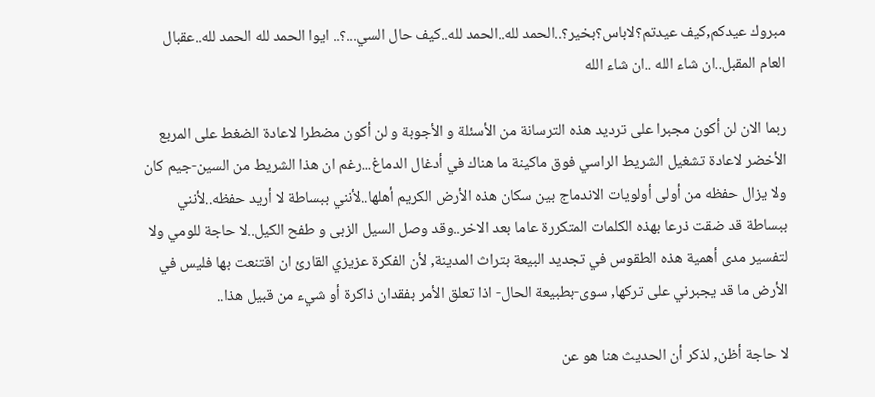مبروك عيدكم,كيف عيدتم؟لاباس؟بخير؟..الحمد لله..الحمد لله..كيف حال السي...؟.. ايوا الحمد لله الحمد لله..عقبال العام المقبل..ان شاء الله ..ان شاء الله

ربما الان لن أكون مجبرا على ترديد هذه الترسانة من الأسئلة و الأجوبة و لن أكون مضطرا لاعادة الضغط على المربع الأخضر لاعادة تشغيل الشريط الراسي فوق ماكينة ما هناك في أدغال الدماغ...رغم ان هذا الشريط من السين-جيم كان ولا يزال حفظه من أولى أولويات الاندماج بين سكان هذه الأرض الكريم أهلها..لأنني ببساطة لا أريد حفظه..لأنني ببساطة قد ضقت ذرعا بهذه الكلمات المتكررة عاما بعد الاخر..وقد وصل السيل الزبى و طفح الكيل..لا حاجة للومي ولا لتفسير مدى أهمية هذه الطقوس في تجديد البيعة بتراث المدينة, لأن الفكرة عزيزي القارئ ان اقتنعت بها فليس في الأرض ما قد يجبرني على تركها, سوى-بطبيعة الحال- اذا تعلق الأمر بفقدان ذاكرة أو شيء من قبيل هذا..

لا حاجة أظن, لذكر أن الحديث هنا هو عن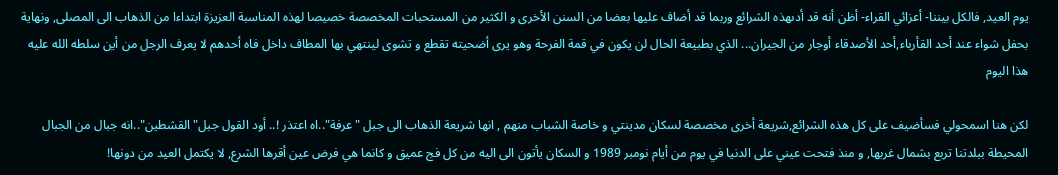يوم العيد, فالكل بيننا- أعزائي القراء- أظن أنه قد أدىهذه الشرائع وربما قد أضاف عليها بعضا من السنن الأخرى و الكثير من المستحبات المخصصة خصيصا لهذه المناسبة العزيزة ابتداءا من الذهاب الى المصلى, ونهاية بحفل شواء عند أحد القأرباء,أحد الأصدقاء أوجار من الجيران... الذي بطبيعة الحال لن يكون في قمة الفرحة وهو يرى أضحيته تقطع و تشوى لينتهي بها المطاف داخل فاه أحدهم لا يعرف الرجل من أين سلطه الله عليه هذا اليوم

لكن هنا اسمحولي فسأضيف على كل هذه الشرائع,شريعة أخرى مخصصة لسكان مدينتي و خاصة الشباب منهم , انها شريعة الذهاب الى جبل "عرفة"..اه اعتذر !.. أود القول جبل" القشطين"..انه جبال من الجبال المحيطة ببلدتنا تربع بشمال غربها, و منذ فتحت عيني على الدنيا في يوم من أيام نومبر 1989 و السكان يأتون الى اليه من كل فج عميق و كانما هي فرض عين أقرها الشرع, لا يكتمل العيد من دونها!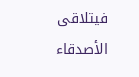فيتلاقى الأصدقاء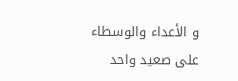و الأعداء والوسطاء على صعيد واحد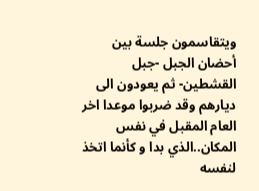ويتقاسمون جلسة بين أحضان الجبل -جبل القشطين- ثم يعودون الى ديارهم وقد ضربوا موعدا اخر العام المقبل في نفس المكان..الذي بدا و كأنما اتخذ لنفسه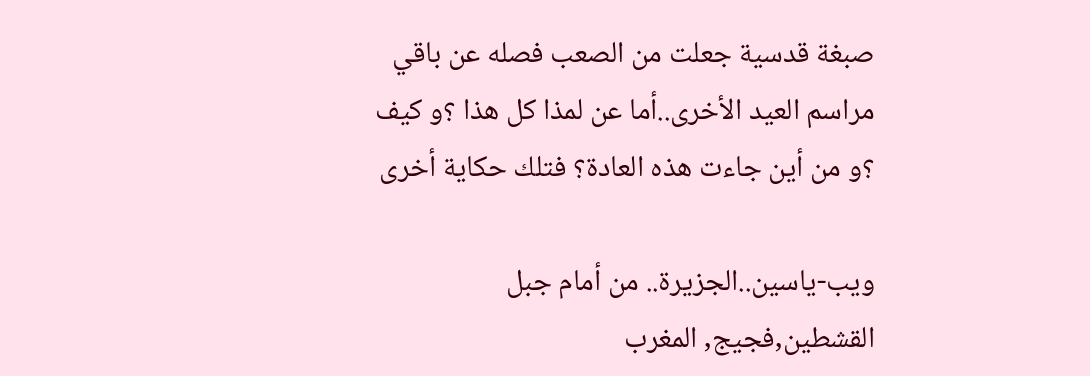صبغة قدسية جعلت من الصعب فصله عن باقي مراسم العيد الأخرى..أما عن لمذا كل هذا ؟و كيف ؟و من أين جاءت هذه العادة؟ فتلك حكاية أخرى

ويب-ياسين..الجزيرة.. من أمام جبل القشطين,فجيج, المغرب